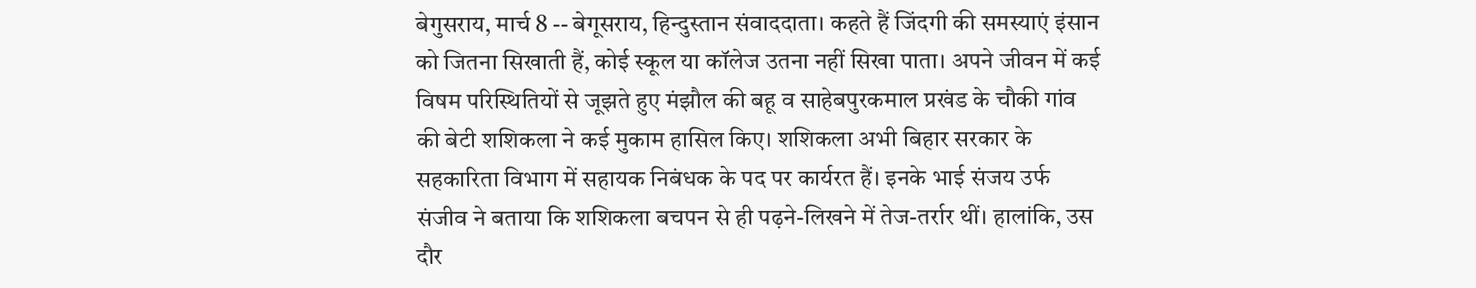बेगुसराय, मार्च 8 -- बेगूसराय, हिन्दुस्तान संवाददाता। कहते हैं जिंदगी की समस्याएं इंसान को जितना सिखाती हैं, कोई स्कूल या कॉलेज उतना नहीं सिखा पाता। अपने जीवन में कई विषम परिस्थितियों से जूझते हुए मंझौल की बहू व साहेबपुरकमाल प्रखंड के चौकी गांव की बेटी शशिकला ने कई मुकाम हासिल किए। शशिकला अभी बिहार सरकार के सहकारिता विभाग में सहायक निबंधक के पद पर कार्यरत हैं। इनके भाई संजय उर्फ संजीव ने बताया कि शशिकला बचपन से ही पढ़ने-लिखने में तेज-तर्रार थीं। हालांकि, उस दौर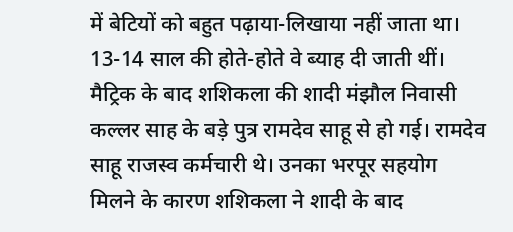में बेटियों को बहुत पढ़ाया-लिखाया नहीं जाता था। 13-14 साल की होते-होते वे ब्याह दी जाती थीं। मैट्रिक के बाद शशिकला की शादी मंझौल निवासी कल्लर साह के बड़े पुत्र रामदेव साहू से हो गई। रामदेव साहू राजस्व कर्मचारी थे। उनका भरपूर सहयोग मिलने के कारण शशिकला ने शादी के बाद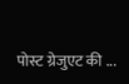पोस्ट ग्रेजुएट की ...